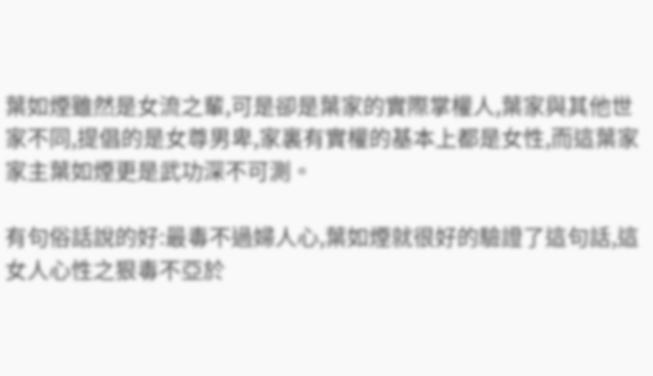葉如煙雖然是女流之輩,可是卻是葉家的實際掌權人,葉家與其他世家不同,提倡的是女尊男卑,家裏有實權的基本上都是女性,而這葉家家主葉如煙更是武功深不可測。

有句俗話說的好:最毒不過婦人心,葉如煙就很好的驗證了這句話,這女人心性之狠毒不亞於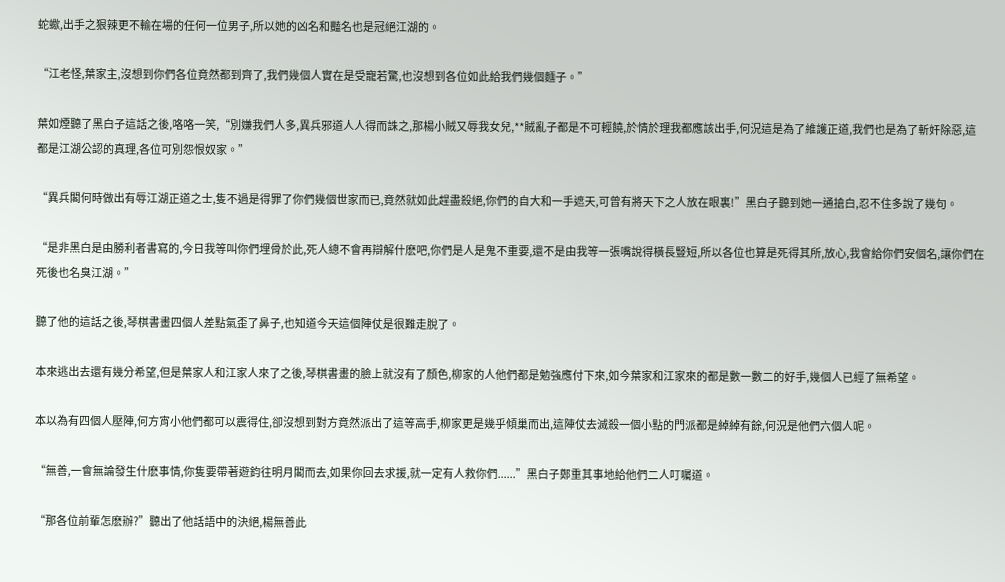蛇蠍,出手之狠辣更不輸在場的任何一位男子,所以她的凶名和豔名也是冠絕江湖的。

“江老怪,葉家主,沒想到你們各位竟然都到齊了,我們幾個人實在是受寵若驚,也沒想到各位如此給我們幾個麵子。”

葉如煙聽了黑白子這話之後,咯咯一笑,“別嫌我們人多,異兵邪道人人得而誅之,那楊小賊又辱我女兒,**賊亂子都是不可輕饒,於情於理我都應該出手,何況這是為了維護正道,我們也是為了斬奸除惡,這都是江湖公認的真理,各位可別怨恨奴家。”

“異兵閣何時做出有辱江湖正道之士,隻不過是得罪了你們幾個世家而已,竟然就如此趕盡殺絕,你們的自大和一手遮天,可曾有將天下之人放在眼裏!”黑白子聽到她一通搶白,忍不住多說了幾句。

“是非黑白是由勝利者書寫的,今日我等叫你們埋骨於此,死人總不會再辯解什麽吧,你們是人是鬼不重要,還不是由我等一張嘴說得橫長豎短,所以各位也算是死得其所,放心,我會給你們安個名,讓你們在死後也名臭江湖。”

聽了他的這話之後,琴棋書畫四個人差點氣歪了鼻子,也知道今天這個陣仗是很難走脫了。

本來逃出去還有幾分希望,但是葉家人和江家人來了之後,琴棋書畫的臉上就沒有了顏色,柳家的人他們都是勉強應付下來,如今葉家和江家來的都是數一數二的好手,幾個人已經了無希望。

本以為有四個人壓陣,何方宵小他們都可以震得住,卻沒想到對方竟然派出了這等高手,柳家更是幾乎傾巢而出,這陣仗去滅殺一個小點的門派都是綽綽有餘,何況是他們六個人呢。

“無善,一會無論發生什麽事情,你隻要帶著遊鈞往明月閣而去,如果你回去求援,就一定有人救你們......”黑白子鄭重其事地給他們二人叮囑道。

“那各位前輩怎麽辦?”聽出了他話語中的決絕,楊無善此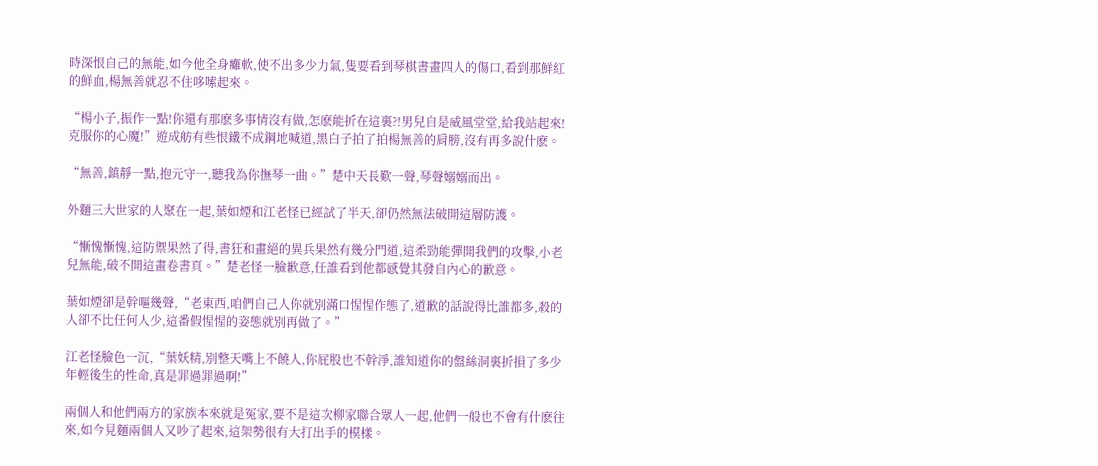時深恨自己的無能,如今他全身癱軟,使不出多少力氣,隻要看到琴棋書畫四人的傷口,看到那鮮紅的鮮血,楊無善就忍不住哆嗦起來。

“楊小子,振作一點!你還有那麽多事情沒有做,怎麽能折在這裏?!男兒自是威風堂堂,給我站起來!克服你的心魔!”遊成舫有些恨鐵不成鋼地喊道,黑白子拍了拍楊無善的肩膀,沒有再多說什麽。

“無善,鎮靜一點,抱元守一,聽我為你撫琴一曲。”楚中天長歎一聲,琴聲嫋嫋而出。

外麵三大世家的人聚在一起,葉如煙和江老怪已經試了半天,卻仍然無法破開這層防護。

“慚愧慚愧,這防禦果然了得,書狂和畫絕的異兵果然有幾分門道,這柔勁能彈開我們的攻擊,小老兒無能,破不開這畫卷書頁。”楚老怪一臉歉意,任誰看到他都感覺其發自內心的歉意。

葉如煙卻是幹嘔幾聲,“老東西,咱們自己人你就別滿口惺惺作態了,道歉的話說得比誰都多,殺的人卻不比任何人少,這番假惺惺的姿態就別再做了。”

江老怪臉色一沉,“葉妖精,別整天嘴上不饒人,你屁股也不幹淨,誰知道你的盤絲洞裏折損了多少年輕後生的性命,真是罪過罪過啊!”

兩個人和他們兩方的家族本來就是冤家,要不是這次柳家聯合眾人一起,他們一般也不會有什麽往來,如今見麵兩個人又吵了起來,這架勢很有大打出手的模樣。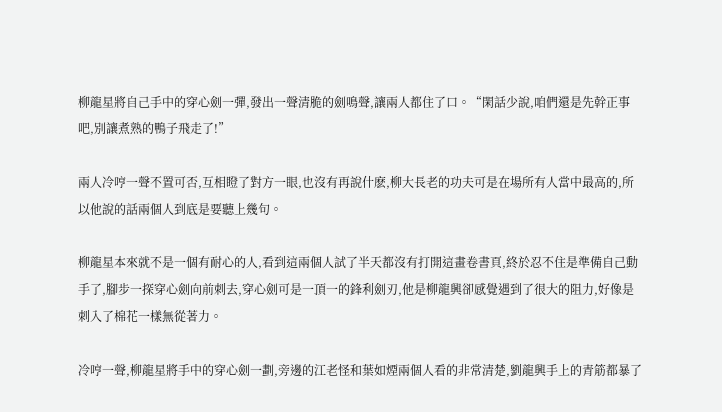柳龍星將自己手中的穿心劍一彈,發出一聲清脆的劍鳴聲,讓兩人都住了口。“閑話少說,咱們還是先幹正事吧,別讓煮熟的鴨子飛走了!”

兩人冷哼一聲不置可否,互相瞪了對方一眼,也沒有再說什麽,柳大長老的功夫可是在場所有人當中最高的,所以他說的話兩個人到底是要聽上幾句。

柳龍星本來就不是一個有耐心的人,看到這兩個人試了半天都沒有打開這畫卷書頁,終於忍不住是準備自己動手了,腳步一探穿心劍向前刺去,穿心劍可是一頂一的鋒利劍刃,他是柳龍興卻感覺遇到了很大的阻力,好像是刺入了棉花一樣無從著力。

冷哼一聲,柳龍星將手中的穿心劍一劃,旁邊的江老怪和葉如煙兩個人看的非常清楚,劉龍興手上的青筋都暴了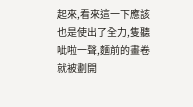起來,看來這一下應該也是使出了全力,隻聽呲啦一聲,麵前的畫卷就被劃開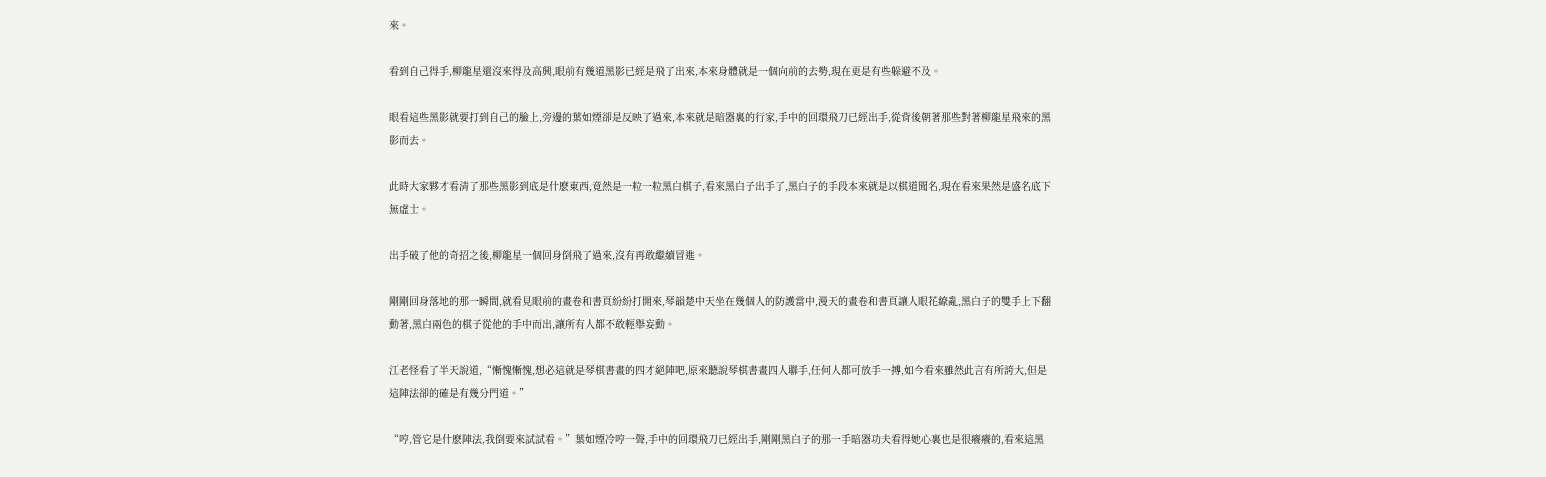來。

看到自己得手,柳龍星還沒來得及高興,眼前有幾道黑影已經是飛了出來,本來身體就是一個向前的去勢,現在更是有些躲避不及。

眼看這些黑影就要打到自己的臉上,旁邊的葉如煙卻是反映了過來,本來就是暗器裏的行家,手中的回環飛刀已經出手,從背後朝著那些對著柳龍星飛來的黑影而去。

此時大家夥才看清了那些黑影到底是什麽東西,竟然是一粒一粒黑白棋子,看來黑白子出手了,黑白子的手段本來就是以棋道聞名,現在看來果然是盛名底下無虛士。

出手破了他的奇招之後,柳龍星一個回身倒飛了過來,沒有再敢繼續冒進。

剛剛回身落地的那一瞬間,就看見眼前的畫卷和書頁紛紛打開來,琴韻楚中天坐在幾個人的防護當中,漫天的畫卷和書頁讓人眼花繚亂,黑白子的雙手上下翻動著,黑白兩色的棋子從他的手中而出,讓所有人都不敢輕舉妄動。

江老怪看了半天說道,“慚愧慚愧,想必這就是琴棋書畫的四才絕陣吧,原來聽說琴棋書畫四人聯手,任何人都可放手一搏,如今看來雖然此言有所誇大,但是這陣法卻的確是有幾分門道。”

“哼,管它是什麽陣法,我倒要來試試看。”葉如煙冷哼一聲,手中的回環飛刀已經出手,剛剛黑白子的那一手暗器功夫看得她心裏也是很癢癢的,看來這黑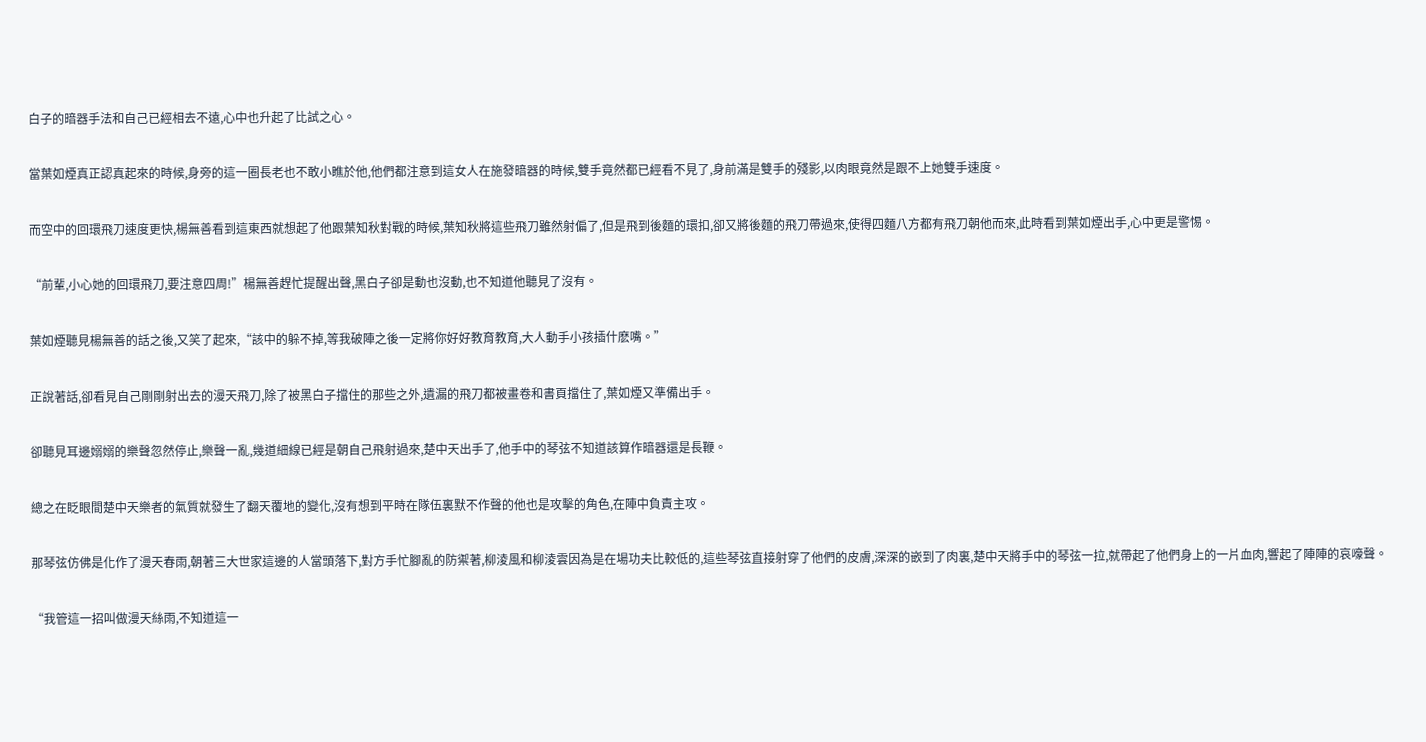白子的暗器手法和自己已經相去不遠,心中也升起了比試之心。

當葉如煙真正認真起來的時候,身旁的這一圈長老也不敢小瞧於他,他們都注意到這女人在施發暗器的時候,雙手竟然都已經看不見了,身前滿是雙手的殘影,以肉眼竟然是跟不上她雙手速度。

而空中的回環飛刀速度更快,楊無善看到這東西就想起了他跟葉知秋對戰的時候,葉知秋將這些飛刀雖然射偏了,但是飛到後麵的環扣,卻又將後麵的飛刀帶過來,使得四麵八方都有飛刀朝他而來,此時看到葉如煙出手,心中更是警惕。

“前輩,小心她的回環飛刀,要注意四周!”楊無善趕忙提醒出聲,黑白子卻是動也沒動,也不知道他聽見了沒有。

葉如煙聽見楊無善的話之後,又笑了起來,“該中的躲不掉,等我破陣之後一定將你好好教育教育,大人動手小孩插什麽嘴。”

正說著話,卻看見自己剛剛射出去的漫天飛刀,除了被黑白子擋住的那些之外,遺漏的飛刀都被畫卷和書頁擋住了,葉如煙又準備出手。

卻聽見耳邊嫋嫋的樂聲忽然停止,樂聲一亂,幾道細線已經是朝自己飛射過來,楚中天出手了,他手中的琴弦不知道該算作暗器還是長鞭。

總之在眨眼間楚中天樂者的氣質就發生了翻天覆地的變化,沒有想到平時在隊伍裏默不作聲的他也是攻擊的角色,在陣中負責主攻。

那琴弦仿佛是化作了漫天春雨,朝著三大世家這邊的人當頭落下,對方手忙腳亂的防禦著,柳淩風和柳淩雲因為是在場功夫比較低的,這些琴弦直接射穿了他們的皮膚,深深的嵌到了肉裏,楚中天將手中的琴弦一拉,就帶起了他們身上的一片血肉,響起了陣陣的哀嚎聲。

“我管這一招叫做漫天絲雨,不知道這一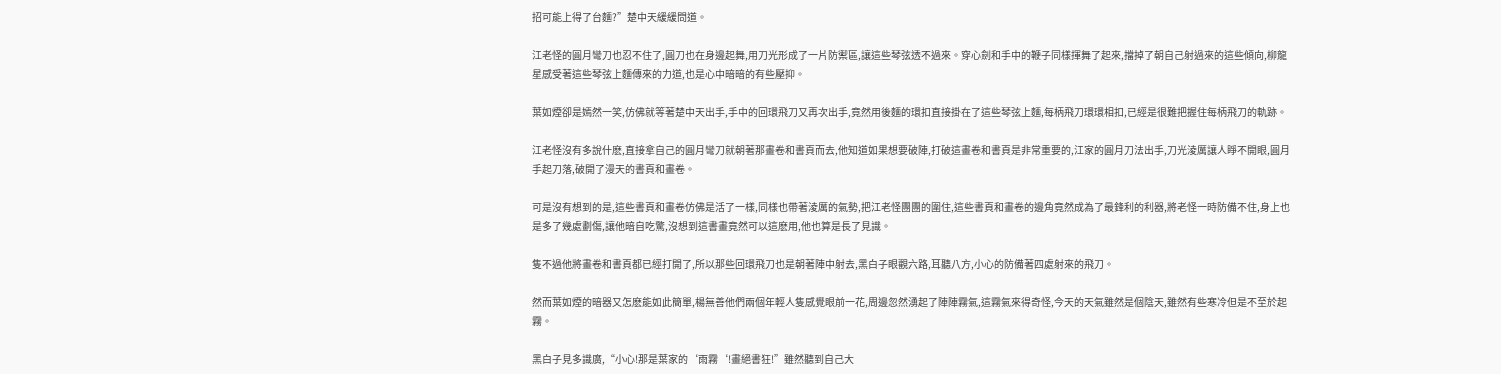招可能上得了台麵?”楚中天緩緩問道。

江老怪的圓月彎刀也忍不住了,圓刀也在身邊起舞,用刀光形成了一片防禦區,讓這些琴弦透不過來。穿心劍和手中的鞭子同樣揮舞了起來,擋掉了朝自己射過來的這些傾向,柳龍星感受著這些琴弦上麵傳來的力道,也是心中暗暗的有些壓抑。

葉如煙卻是嫣然一笑,仿佛就等著楚中天出手,手中的回環飛刀又再次出手,竟然用後麵的環扣直接掛在了這些琴弦上麵,每柄飛刀環環相扣,已經是很難把握住每柄飛刀的軌跡。

江老怪沒有多說什麽,直接拿自己的圓月彎刀就朝著那畫卷和書頁而去,他知道如果想要破陣,打破這畫卷和書頁是非常重要的,江家的圓月刀法出手,刀光淩厲讓人睜不開眼,圓月手起刀落,破開了漫天的書頁和畫卷。

可是沒有想到的是,這些書頁和畫卷仿佛是活了一樣,同樣也帶著淩厲的氣勢,把江老怪團團的圍住,這些書頁和畫卷的邊角竟然成為了最鋒利的利器,將老怪一時防備不住,身上也是多了幾處劃傷,讓他暗自吃驚,沒想到這書畫竟然可以這麽用,他也算是長了見識。

隻不過他將畫卷和書頁都已經打開了,所以那些回環飛刀也是朝著陣中射去,黑白子眼觀六路,耳聽八方,小心的防備著四處射來的飛刀。

然而葉如煙的暗器又怎麽能如此簡單,楊無善他們兩個年輕人隻感覺眼前一花,周邊忽然湧起了陣陣霧氣,這霧氣來得奇怪,今天的天氣雖然是個陰天,雖然有些寒冷但是不至於起霧。

黑白子見多識廣,“小心!那是葉家的‘雨霧‘!畫絕書狂!”雖然聽到自己大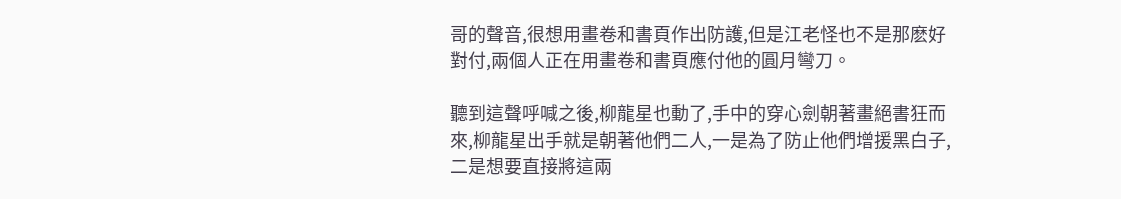哥的聲音,很想用畫卷和書頁作出防護,但是江老怪也不是那麽好對付,兩個人正在用畫卷和書頁應付他的圓月彎刀。

聽到這聲呼喊之後,柳龍星也動了,手中的穿心劍朝著畫絕書狂而來,柳龍星出手就是朝著他們二人,一是為了防止他們增援黑白子,二是想要直接將這兩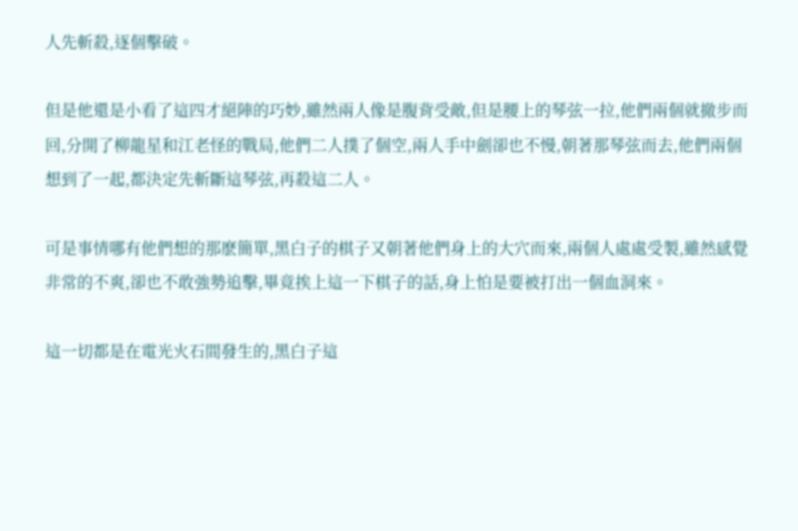人先斬殺,逐個擊破。

但是他還是小看了這四才絕陣的巧妙,雖然兩人像是腹背受敵,但是腰上的琴弦一拉,他們兩個就撤步而回,分開了柳龍星和江老怪的戰局,他們二人撲了個空,兩人手中劍卻也不慢,朝著那琴弦而去,他們兩個想到了一起,都決定先斬斷這琴弦,再殺這二人。

可是事情哪有他們想的那麽簡單,黑白子的棋子又朝著他們身上的大穴而來,兩個人處處受製,雖然感覺非常的不爽,卻也不敢強勢追擊,畢竟挨上這一下棋子的話,身上怕是要被打出一個血洞來。

這一切都是在電光火石間發生的,黑白子這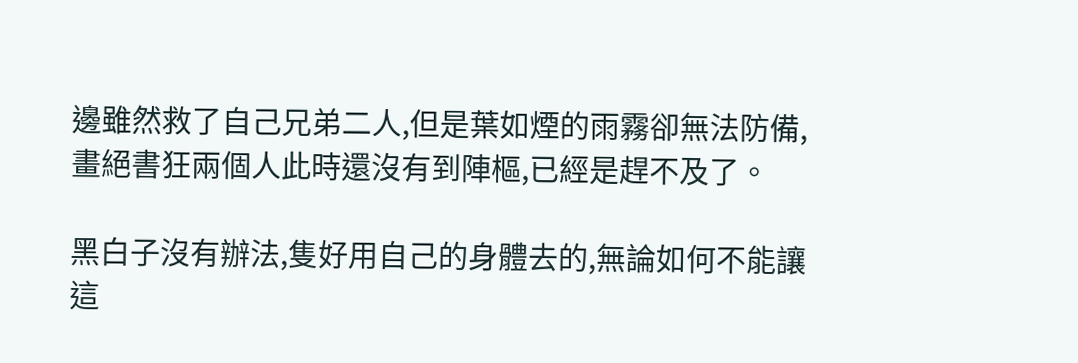邊雖然救了自己兄弟二人,但是葉如煙的雨霧卻無法防備,畫絕書狂兩個人此時還沒有到陣樞,已經是趕不及了。

黑白子沒有辦法,隻好用自己的身體去的,無論如何不能讓這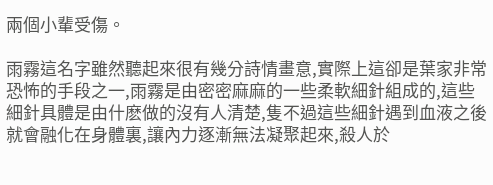兩個小輩受傷。

雨霧這名字雖然聽起來很有幾分詩情畫意,實際上這卻是葉家非常恐怖的手段之一,雨霧是由密密麻麻的一些柔軟細針組成的,這些細針具體是由什麽做的沒有人清楚,隻不過這些細針遇到血液之後就會融化在身體裏,讓內力逐漸無法凝聚起來,殺人於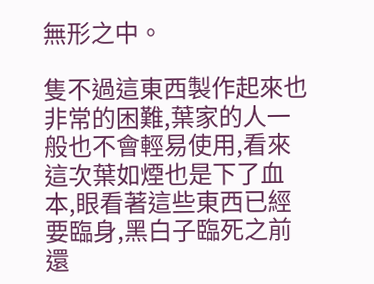無形之中。

隻不過這東西製作起來也非常的困難,葉家的人一般也不會輕易使用,看來這次葉如煙也是下了血本,眼看著這些東西已經要臨身,黑白子臨死之前還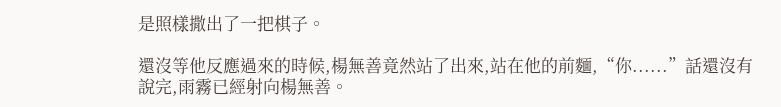是照樣撒出了一把棋子。

還沒等他反應過來的時候,楊無善竟然站了出來,站在他的前麵,“你......”話還沒有說完,雨霧已經射向楊無善。